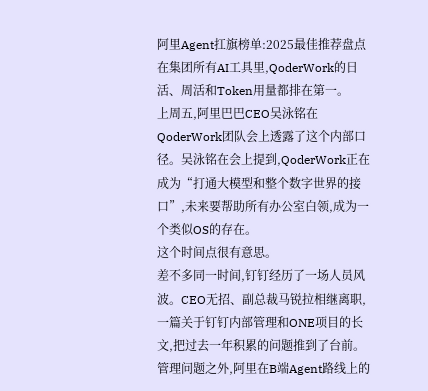阿里Agent扛旗榜单:2025最佳推荐盘点
在集团所有AI工具里,QoderWork的日活、周活和Token用量都排在第一。
上周五,阿里巴巴CEO吴泳铭在QoderWork团队会上透露了这个内部口径。吴泳铭在会上提到,QoderWork正在成为“打通大模型和整个数字世界的接口”,未来要帮助所有办公室白领,成为一个类似OS的存在。
这个时间点很有意思。
差不多同一时间,钉钉经历了一场人员风波。CEO无招、副总裁马锐拉相继离职,一篇关于钉钉内部管理和ONE项目的长文,把过去一年积累的问题推到了台前。
管理问题之外,阿里在B端Agent路线上的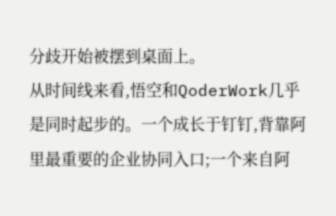分歧开始被摆到桌面上。
从时间线来看,悟空和QoderWork几乎是同时起步的。一个成长于钉钉,背靠阿里最重要的企业协同入口;一个来自阿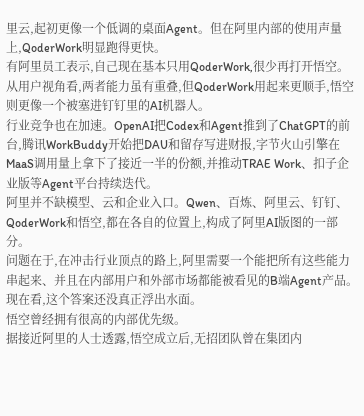里云,起初更像一个低调的桌面Agent。但在阿里内部的使用声量上,QoderWork明显跑得更快。
有阿里员工表示,自己现在基本只用QoderWork,很少再打开悟空。
从用户视角看,两者能力虽有重叠,但QoderWork用起来更顺手,悟空则更像一个被塞进钉钉里的AI机器人。
行业竞争也在加速。OpenAI把Codex和Agent推到了ChatGPT的前台,腾讯WorkBuddy开始把DAU和留存写进财报,字节火山引擎在MaaS调用量上拿下了接近一半的份额,并推动TRAE Work、扣子企业版等Agent平台持续迭代。
阿里并不缺模型、云和企业入口。Qwen、百炼、阿里云、钉钉、QoderWork和悟空,都在各自的位置上,构成了阿里AI版图的一部分。
问题在于,在冲击行业顶点的路上,阿里需要一个能把所有这些能力串起来、并且在内部用户和外部市场都能被看见的B端Agent产品。
现在看,这个答案还没真正浮出水面。
悟空曾经拥有很高的内部优先级。
据接近阿里的人士透露,悟空成立后,无招团队曾在集团内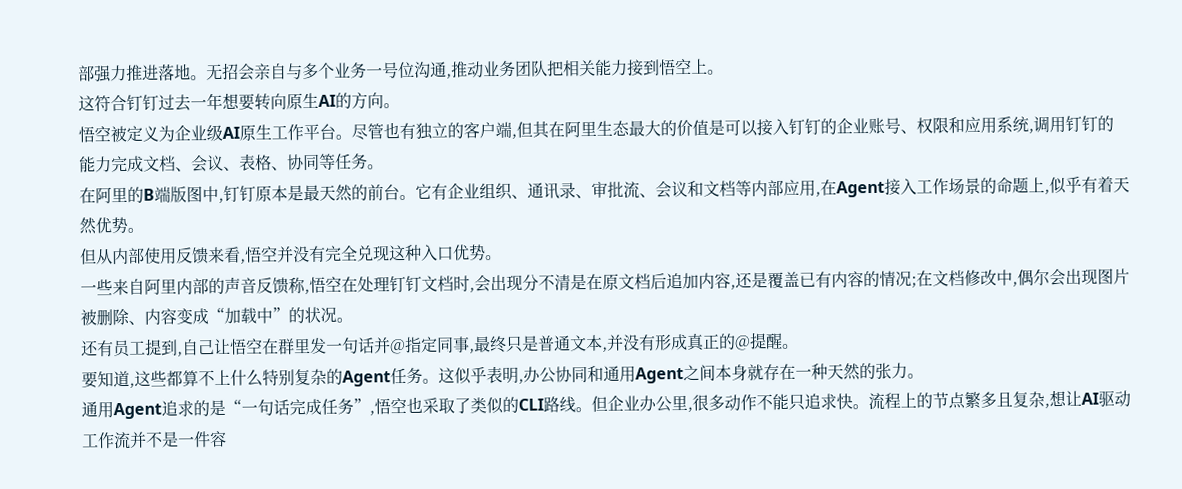部强力推进落地。无招会亲自与多个业务一号位沟通,推动业务团队把相关能力接到悟空上。
这符合钉钉过去一年想要转向原生AI的方向。
悟空被定义为企业级AI原生工作平台。尽管也有独立的客户端,但其在阿里生态最大的价值是可以接入钉钉的企业账号、权限和应用系统,调用钉钉的能力完成文档、会议、表格、协同等任务。
在阿里的B端版图中,钉钉原本是最天然的前台。它有企业组织、通讯录、审批流、会议和文档等内部应用,在Agent接入工作场景的命题上,似乎有着天然优势。
但从内部使用反馈来看,悟空并没有完全兑现这种入口优势。
一些来自阿里内部的声音反馈称,悟空在处理钉钉文档时,会出现分不清是在原文档后追加内容,还是覆盖已有内容的情况;在文档修改中,偶尔会出现图片被删除、内容变成“加载中”的状况。
还有员工提到,自己让悟空在群里发一句话并@指定同事,最终只是普通文本,并没有形成真正的@提醒。
要知道,这些都算不上什么特别复杂的Agent任务。这似乎表明,办公协同和通用Agent之间本身就存在一种天然的张力。
通用Agent追求的是“一句话完成任务”,悟空也采取了类似的CLI路线。但企业办公里,很多动作不能只追求快。流程上的节点繁多且复杂,想让AI驱动工作流并不是一件容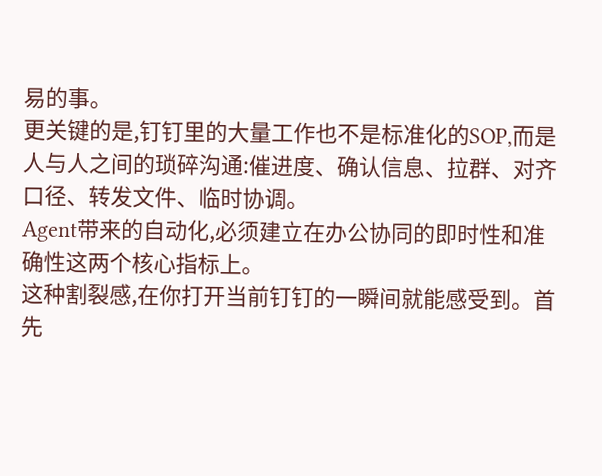易的事。
更关键的是,钉钉里的大量工作也不是标准化的SOP,而是人与人之间的琐碎沟通:催进度、确认信息、拉群、对齐口径、转发文件、临时协调。
Agent带来的自动化,必须建立在办公协同的即时性和准确性这两个核心指标上。
这种割裂感,在你打开当前钉钉的一瞬间就能感受到。首先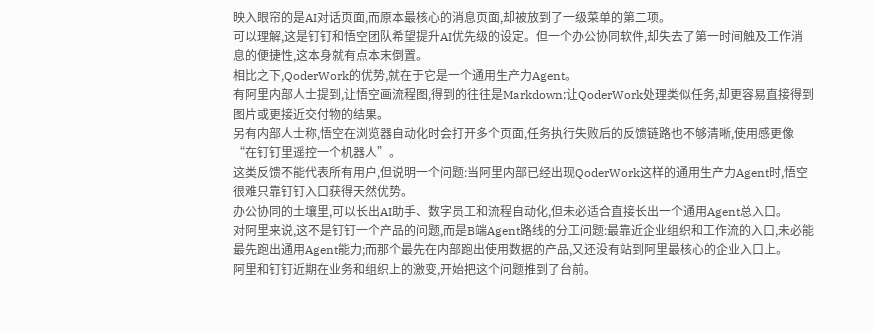映入眼帘的是AI对话页面,而原本最核心的消息页面,却被放到了一级菜单的第二项。
可以理解,这是钉钉和悟空团队希望提升AI优先级的设定。但一个办公协同软件,却失去了第一时间触及工作消息的便捷性,这本身就有点本末倒置。
相比之下,QoderWork的优势,就在于它是一个通用生产力Agent。
有阿里内部人士提到,让悟空画流程图,得到的往往是Markdown;让QoderWork处理类似任务,却更容易直接得到图片或更接近交付物的结果。
另有内部人士称,悟空在浏览器自动化时会打开多个页面,任务执行失败后的反馈链路也不够清晰,使用感更像“在钉钉里遥控一个机器人”。
这类反馈不能代表所有用户,但说明一个问题:当阿里内部已经出现QoderWork这样的通用生产力Agent时,悟空很难只靠钉钉入口获得天然优势。
办公协同的土壤里,可以长出AI助手、数字员工和流程自动化,但未必适合直接长出一个通用Agent总入口。
对阿里来说,这不是钉钉一个产品的问题,而是B端Agent路线的分工问题:最靠近企业组织和工作流的入口,未必能最先跑出通用Agent能力;而那个最先在内部跑出使用数据的产品,又还没有站到阿里最核心的企业入口上。
阿里和钉钉近期在业务和组织上的激变,开始把这个问题推到了台前。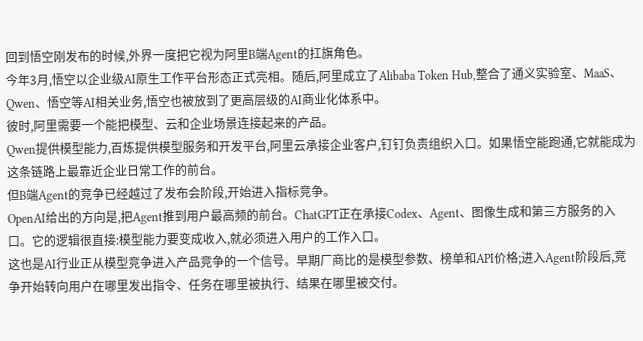回到悟空刚发布的时候,外界一度把它视为阿里B端Agent的扛旗角色。
今年3月,悟空以企业级AI原生工作平台形态正式亮相。随后,阿里成立了Alibaba Token Hub,整合了通义实验室、MaaS、Qwen、悟空等AI相关业务,悟空也被放到了更高层级的AI商业化体系中。
彼时,阿里需要一个能把模型、云和企业场景连接起来的产品。
Qwen提供模型能力,百炼提供模型服务和开发平台,阿里云承接企业客户,钉钉负责组织入口。如果悟空能跑通,它就能成为这条链路上最靠近企业日常工作的前台。
但B端Agent的竞争已经越过了发布会阶段,开始进入指标竞争。
OpenAI给出的方向是,把Agent推到用户最高频的前台。ChatGPT正在承接Codex、Agent、图像生成和第三方服务的入口。它的逻辑很直接:模型能力要变成收入,就必须进入用户的工作入口。
这也是AI行业正从模型竞争进入产品竞争的一个信号。早期厂商比的是模型参数、榜单和API价格;进入Agent阶段后,竞争开始转向用户在哪里发出指令、任务在哪里被执行、结果在哪里被交付。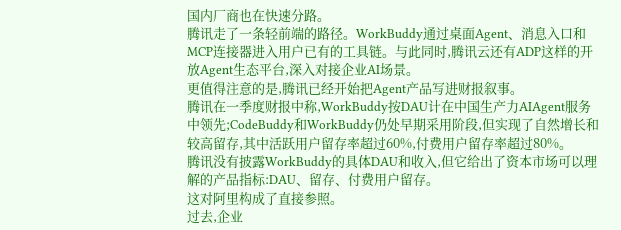国内厂商也在快速分路。
腾讯走了一条轻前端的路径。WorkBuddy通过桌面Agent、消息入口和MCP连接器进入用户已有的工具链。与此同时,腾讯云还有ADP这样的开放Agent生态平台,深入对接企业AI场景。
更值得注意的是,腾讯已经开始把Agent产品写进财报叙事。
腾讯在一季度财报中称,WorkBuddy按DAU计在中国生产力AIAgent服务中领先;CodeBuddy和WorkBuddy仍处早期采用阶段,但实现了自然增长和较高留存,其中活跃用户留存率超过60%,付费用户留存率超过80%。
腾讯没有披露WorkBuddy的具体DAU和收入,但它给出了资本市场可以理解的产品指标:DAU、留存、付费用户留存。
这对阿里构成了直接参照。
过去,企业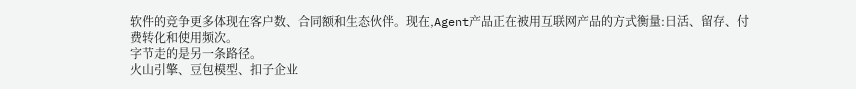软件的竞争更多体现在客户数、合同额和生态伙伴。现在,Agent产品正在被用互联网产品的方式衡量:日活、留存、付费转化和使用频次。
字节走的是另一条路径。
火山引擎、豆包模型、扣子企业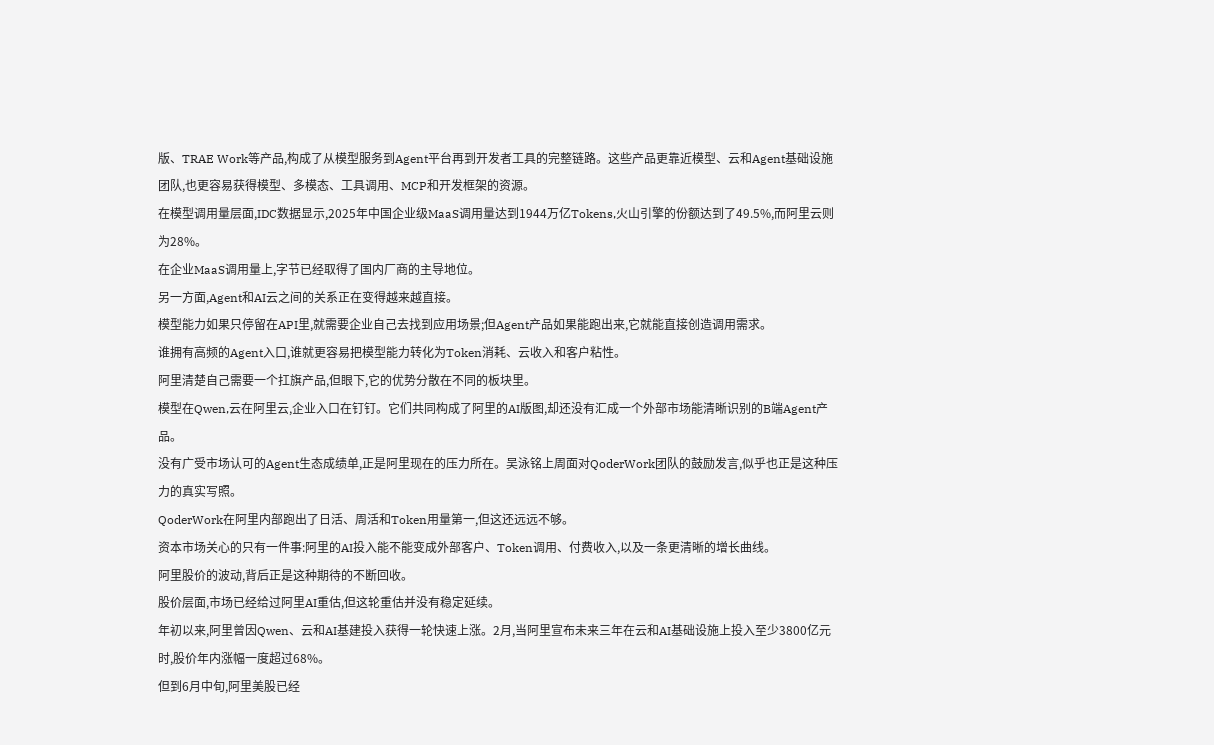版、TRAE Work等产品,构成了从模型服务到Agent平台再到开发者工具的完整链路。这些产品更靠近模型、云和Agent基础设施团队,也更容易获得模型、多模态、工具调用、MCP和开发框架的资源。
在模型调用量层面,IDC数据显示,2025年中国企业级MaaS调用量达到1944万亿Tokens,火山引擎的份额达到了49.5%,而阿里云则为28%。
在企业MaaS调用量上,字节已经取得了国内厂商的主导地位。
另一方面,Agent和AI云之间的关系正在变得越来越直接。
模型能力如果只停留在API里,就需要企业自己去找到应用场景;但Agent产品如果能跑出来,它就能直接创造调用需求。
谁拥有高频的Agent入口,谁就更容易把模型能力转化为Token消耗、云收入和客户粘性。
阿里清楚自己需要一个扛旗产品,但眼下,它的优势分散在不同的板块里。
模型在Qwen,云在阿里云,企业入口在钉钉。它们共同构成了阿里的AI版图,却还没有汇成一个外部市场能清晰识别的B端Agent产品。
没有广受市场认可的Agent生态成绩单,正是阿里现在的压力所在。吴泳铭上周面对QoderWork团队的鼓励发言,似乎也正是这种压力的真实写照。
QoderWork在阿里内部跑出了日活、周活和Token用量第一,但这还远远不够。
资本市场关心的只有一件事:阿里的AI投入能不能变成外部客户、Token调用、付费收入,以及一条更清晰的增长曲线。
阿里股价的波动,背后正是这种期待的不断回收。
股价层面,市场已经给过阿里AI重估,但这轮重估并没有稳定延续。
年初以来,阿里曾因Qwen、云和AI基建投入获得一轮快速上涨。2月,当阿里宣布未来三年在云和AI基础设施上投入至少3800亿元时,股价年内涨幅一度超过68%。
但到6月中旬,阿里美股已经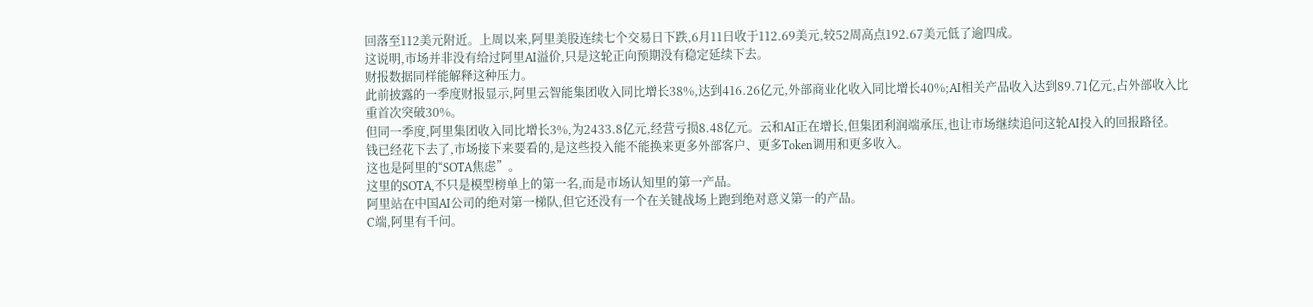回落至112美元附近。上周以来,阿里美股连续七个交易日下跌,6月11日收于112.69美元,较52周高点192.67美元低了逾四成。
这说明,市场并非没有给过阿里AI溢价,只是这轮正向预期没有稳定延续下去。
财报数据同样能解释这种压力。
此前披露的一季度财报显示,阿里云智能集团收入同比增长38%,达到416.26亿元,外部商业化收入同比增长40%;AI相关产品收入达到89.71亿元,占外部收入比重首次突破30%。
但同一季度,阿里集团收入同比增长3%,为2433.8亿元,经营亏损8.48亿元。云和AI正在增长,但集团利润端承压,也让市场继续追问这轮AI投入的回报路径。
钱已经花下去了,市场接下来要看的,是这些投入能不能换来更多外部客户、更多Token调用和更多收入。
这也是阿里的“SOTA焦虑”。
这里的SOTA,不只是模型榜单上的第一名,而是市场认知里的第一产品。
阿里站在中国AI公司的绝对第一梯队,但它还没有一个在关键战场上跑到绝对意义第一的产品。
C端,阿里有千问。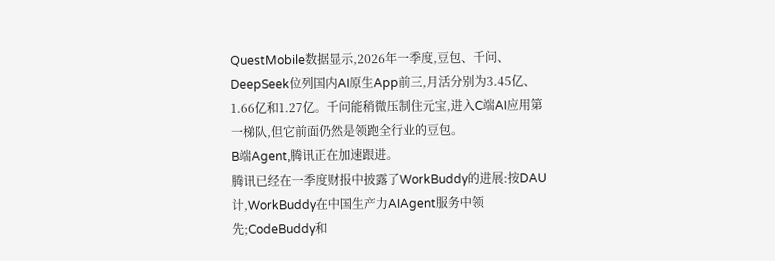QuestMobile数据显示,2026年一季度,豆包、千问、DeepSeek位列国内AI原生App前三,月活分别为3.45亿、1.66亿和1.27亿。千问能稍微压制住元宝,进入C端AI应用第一梯队,但它前面仍然是领跑全行业的豆包。
B端Agent,腾讯正在加速跟进。
腾讯已经在一季度财报中披露了WorkBuddy的进展:按DAU计,WorkBuddy在中国生产力AIAgent服务中领先;CodeBuddy和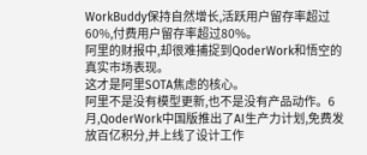WorkBuddy保持自然增长,活跃用户留存率超过60%,付费用户留存率超过80%。
阿里的财报中,却很难捕捉到QoderWork和悟空的真实市场表现。
这才是阿里SOTA焦虑的核心。
阿里不是没有模型更新,也不是没有产品动作。6月,QoderWork中国版推出了AI生产力计划,免费发放百亿积分,并上线了设计工作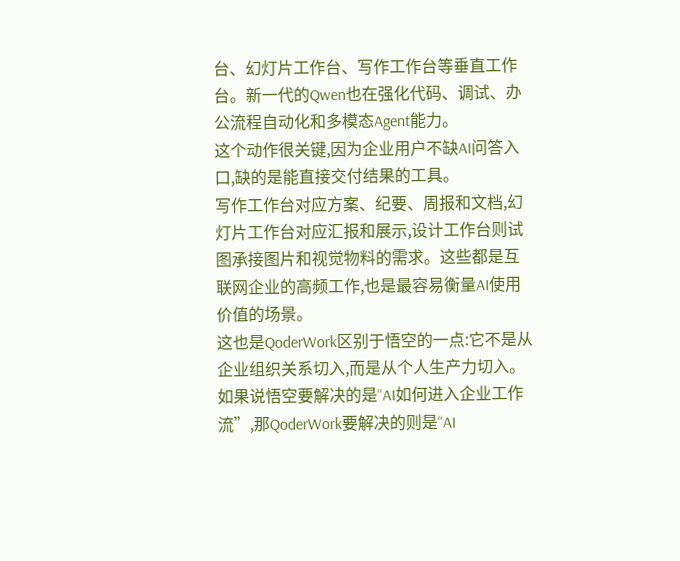台、幻灯片工作台、写作工作台等垂直工作台。新一代的Qwen也在强化代码、调试、办公流程自动化和多模态Agent能力。
这个动作很关键,因为企业用户不缺AI问答入口,缺的是能直接交付结果的工具。
写作工作台对应方案、纪要、周报和文档,幻灯片工作台对应汇报和展示,设计工作台则试图承接图片和视觉物料的需求。这些都是互联网企业的高频工作,也是最容易衡量AI使用价值的场景。
这也是QoderWork区别于悟空的一点:它不是从企业组织关系切入,而是从个人生产力切入。
如果说悟空要解决的是“AI如何进入企业工作流”,那QoderWork要解决的则是“AI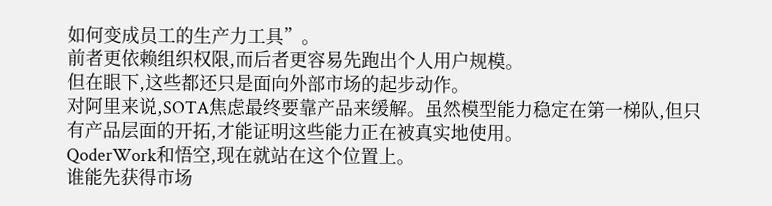如何变成员工的生产力工具”。
前者更依赖组织权限,而后者更容易先跑出个人用户规模。
但在眼下,这些都还只是面向外部市场的起步动作。
对阿里来说,SOTA焦虑最终要靠产品来缓解。虽然模型能力稳定在第一梯队,但只有产品层面的开拓,才能证明这些能力正在被真实地使用。
QoderWork和悟空,现在就站在这个位置上。
谁能先获得市场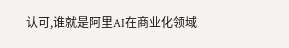认可,谁就是阿里AI在商业化领域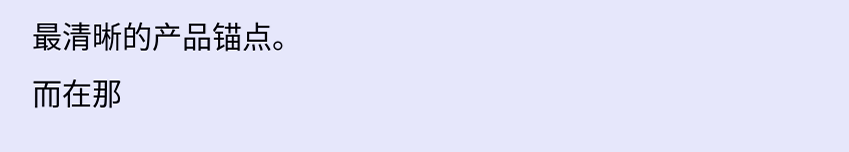最清晰的产品锚点。
而在那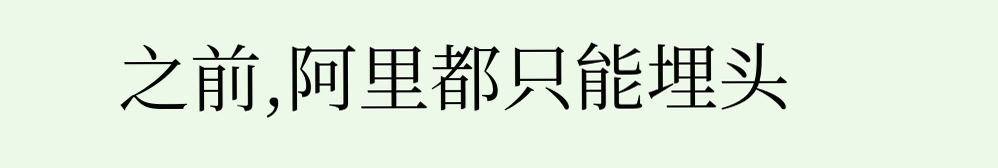之前,阿里都只能埋头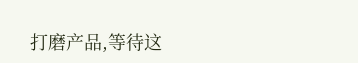打磨产品,等待这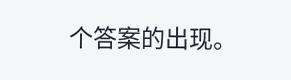个答案的出现。